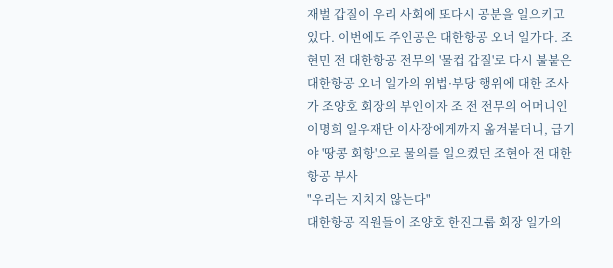재벌 갑질이 우리 사회에 또다시 공분을 일으키고 있다. 이번에도 주인공은 대한항공 오너 일가다. 조현민 전 대한항공 전무의 '물컵 갑질'로 다시 불붙은 대한항공 오너 일가의 위법·부당 행위에 대한 조사가 조양호 회장의 부인이자 조 전 전무의 어머니인 이명희 일우재단 이사장에게까지 옮겨붙더니, 급기야 '땅콩 회항'으로 물의를 일으켰던 조현아 전 대한항공 부사
"우리는 지치지 않는다"
대한항공 직원들이 조양호 한진그룹 회장 일가의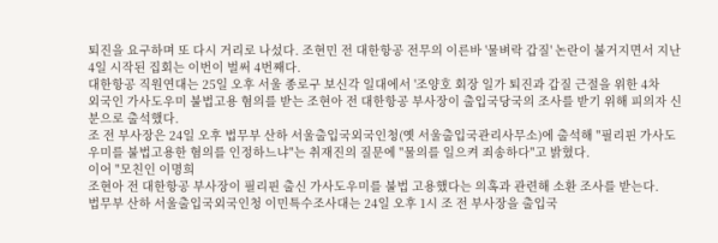퇴진을 요구하며 또 다시 거리로 나섰다. 조현민 전 대한항공 전무의 이른바 '물벼락 갑질' 논란이 불거지면서 지난 4일 시작된 집회는 이번이 벌써 4번째다.
대한항공 직원연대는 25일 오후 서울 종로구 보신각 일대에서 '조양호 회장 일가 퇴진과 갑질 근절을 위한 4차
외국인 가사도우미 불법고용 혐의를 받는 조현아 전 대한항공 부사장이 출입국당국의 조사를 받기 위해 피의자 신분으로 출석했다.
조 전 부사장은 24일 오후 법무부 산하 서울출입국외국인청(옛 서울출입국관리사무소)에 출석해 "필리핀 가사도우미를 불법고용한 혐의를 인정하느냐"는 취재진의 질문에 "물의를 일으켜 죄송하다"고 밝혔다.
이어 "모친인 이명희
조현아 전 대한항공 부사장이 필리핀 출신 가사도우미를 불법 고용했다는 의혹과 관련해 소환 조사를 받는다.
법무부 산하 서울출입국외국인청 이민특수조사대는 24일 오후 1시 조 전 부사장을 출입국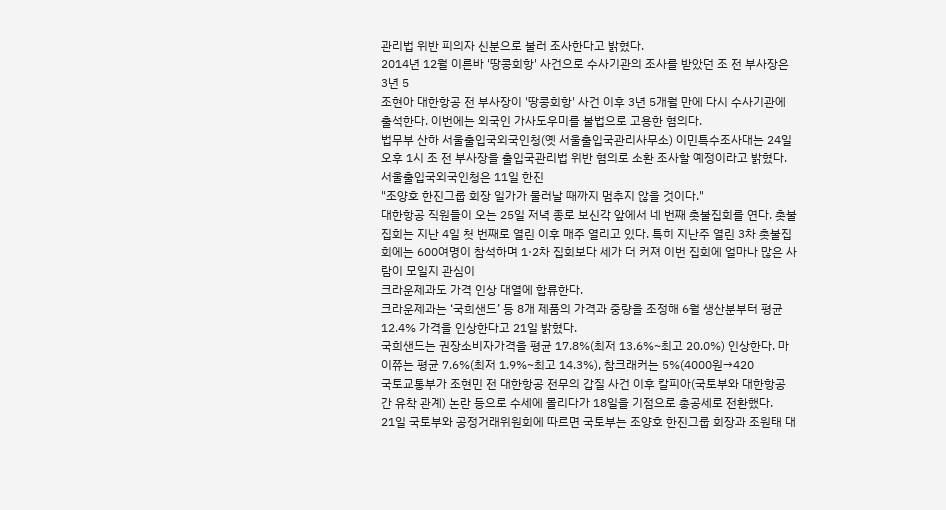관리법 위반 피의자 신분으로 불러 조사한다고 밝혔다.
2014년 12월 이른바 '땅콩회항' 사건으로 수사기관의 조사를 받았던 조 전 부사장은 3년 5
조현아 대한항공 전 부사장이 '땅콩회항' 사건 이후 3년 5개월 만에 다시 수사기관에 출석한다. 이번에는 외국인 가사도우미를 불법으로 고용한 혐의다.
법무부 산하 서울출입국외국인청(옛 서울출입국관리사무소) 이민특수조사대는 24일 오후 1시 조 전 부사장을 출입국관리법 위반 혐의로 소환 조사할 예정이라고 밝혔다.
서울출입국외국인청은 11일 한진
"조양호 한진그룹 회장 일가가 물러날 때까지 멈추지 않을 것이다."
대한항공 직원들이 오는 25일 저녁 종로 보신각 앞에서 네 번째 촛불집회를 연다. 촛불집회는 지난 4일 첫 번째로 열린 이후 매주 열리고 있다. 특히 지난주 열린 3차 촛불집회에는 600여명이 참석하며 1·2차 집회보다 세가 더 커져 이번 집회에 얼마나 많은 사람이 모일지 관심이
크라운제과도 가격 인상 대열에 합류한다.
크라운제과는 ‘국희샌드’ 등 8개 제품의 가격과 중량을 조정해 6월 생산분부터 평균 12.4% 가격을 인상한다고 21일 밝혔다.
국희샌드는 권장소비자가격을 평균 17.8%(최저 13.6%~최고 20.0%) 인상한다. 마이쮸는 평균 7.6%(최저 1.9%~최고 14.3%), 참크래커는 5%(4000원→420
국토교통부가 조현민 전 대한항공 전무의 갑질 사건 이후 칼피아(국토부와 대한항공 간 유착 관계) 논란 등으로 수세에 몰리다가 18일을 기점으로 총공세로 전환했다.
21일 국토부와 공정거래위원회에 따르면 국토부는 조양호 한진그룹 회장과 조원태 대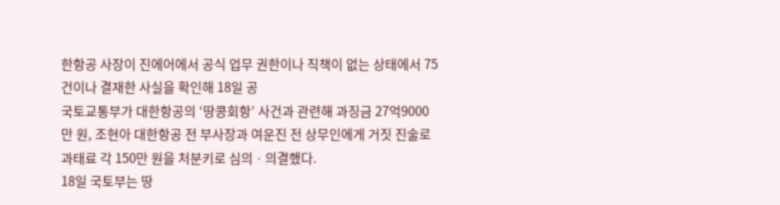한항공 사장이 진에어에서 공식 업무 권한이나 직책이 없는 상태에서 75건이나 결재한 사실을 확인해 18일 공
국토교통부가 대한항공의 ‘땅콩회항’ 사건과 관련해 과징금 27억9000만 원, 조현아 대한항공 전 부사장과 여운진 전 상무인에게 거짓 진술로 과태료 각 150만 원을 처분키로 심의ㆍ의결했다.
18일 국토부는 땅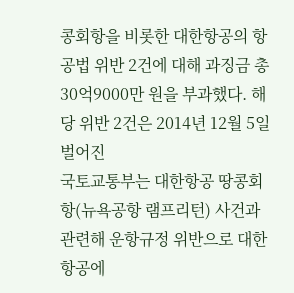콩회항을 비롯한 대한항공의 항공법 위반 2건에 대해 과징금 총 30억9000만 원을 부과했다. 해당 위반 2건은 2014년 12월 5일 벌어진
국토교통부는 대한항공 땅콩회항(뉴욕공항 램프리턴) 사건과 관련해 운항규정 위반으로 대한항공에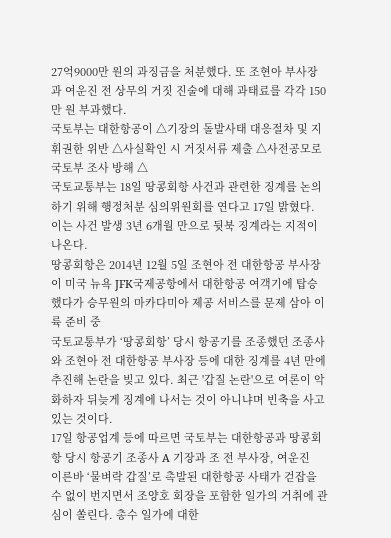27억9000만 원의 과징금을 처분했다. 또 조현아 부사장과 여운진 전 상무의 거짓 진술에 대해 과태료를 각각 150만 원 부과했다.
국토부는 대한항공이 △기장의 돌발사태 대응절차 및 지휘권한 위반 △사실확인 시 거짓서류 제출 △사전공모로 국토부 조사 방해 △
국토교통부는 18일 땅콩회항 사건과 관련한 징계를 논의하기 위해 행정처분 심의위원회를 연다고 17일 밝혔다. 이는 사건 발생 3년 6개월 만으로 뒷북 징계라는 지적이 나온다.
땅콩회항은 2014년 12월 5일 조현아 전 대한항공 부사장이 미국 뉴욕 JFK국제공항에서 대한항공 여객기에 탑승했다가 승무원의 마카다미아 제공 서비스를 문제 삼아 이륙 준비 중
국토교통부가 ‘땅콩회항’ 당시 항공기를 조종했던 조종사와 조현아 전 대한항공 부사장 등에 대한 징계를 4년 만에 추진해 논란을 빚고 있다. 최근 '갑질 논란'으로 여론이 악화하자 뒤늦게 징계에 나서는 것이 아니냐며 빈축을 사고 있는 것이다.
17일 항공업계 등에 따르면 국토부는 대한항공과 땅콩회항 당시 항공기 조종사 A 기장과 조 전 부사장, 여운진
이른바 ‘물벼락 갑질’로 촉발된 대한항공 사태가 걷잡을 수 없이 번지면서 조양호 회장을 포함한 일가의 거취에 관심이 쏠린다. 총수 일가에 대한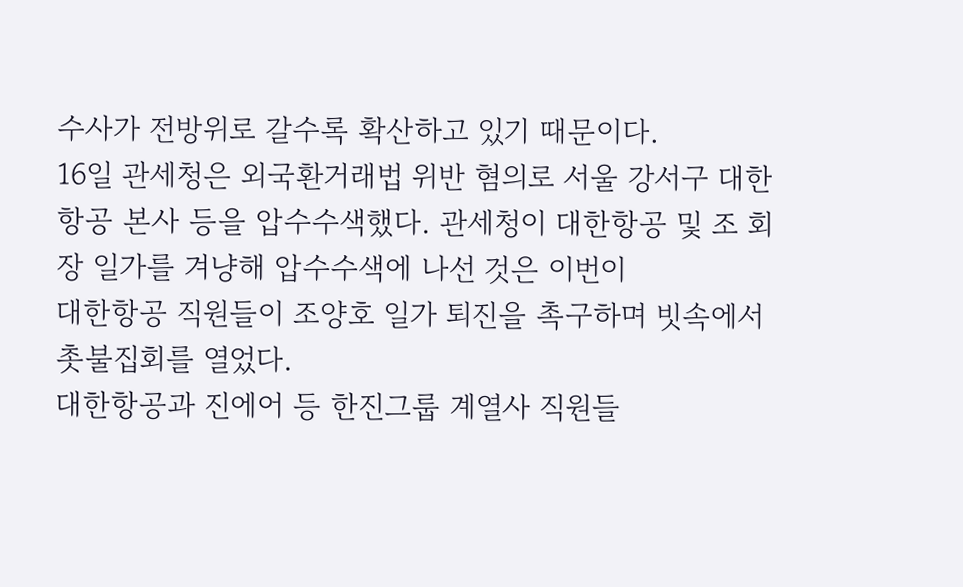수사가 전방위로 갈수록 확산하고 있기 때문이다.
16일 관세청은 외국환거래법 위반 혐의로 서울 강서구 대한항공 본사 등을 압수수색했다. 관세청이 대한항공 및 조 회장 일가를 겨냥해 압수수색에 나선 것은 이번이
대한항공 직원들이 조양호 일가 퇴진을 촉구하며 빗속에서 촛불집회를 열었다.
대한항공과 진에어 등 한진그룹 계열사 직원들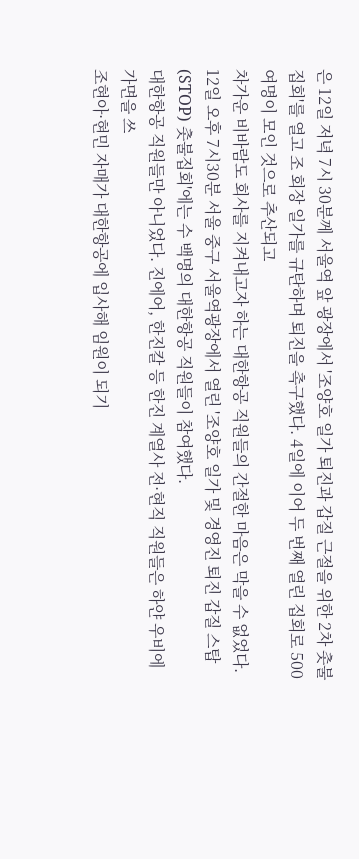은 12일 저녁 7시 30분께 서울역 앞 광장에서 '조양호 일가 퇴진과 갑질 근절을 위한 2차 촛불집회'를 열고 조 회장 일가를 규탄하며 퇴진을 촉구했다. 4일에 이어 두 번째 열린 집회로 500여명이 모인 것으로 추산되고
차가운 비바람도 회사를 지켜내고자 하는 대한항공 직원들의 간절한 마음은 막을 수 없었다. 12일 오후 7시30분 서울 중구 서울역광장에서 열린 '조양호 일가 및 경영진 퇴진 갑질 스탑(STOP) 촛불집회'에는 수 백명의 대한항공 직원들이 참여했다.
대한항공 직원들만 아니었다. 진에어, 한진칼 등 한진 계열사 전·현직 직원들은 하얀 우비에 가면을 쓰
조현아·현민 자매가 대한항공에 입사해 임원이 되기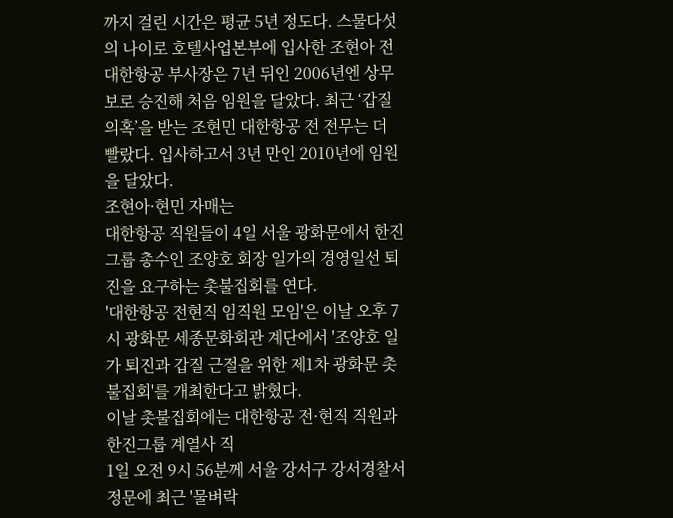까지 걸린 시간은 평균 5년 정도다. 스물다섯의 나이로 호텔사업본부에 입사한 조현아 전 대한항공 부사장은 7년 뒤인 2006년엔 상무보로 승진해 처음 임원을 달았다. 최근 ‘갑질 의혹’을 받는 조현민 대한항공 전 전무는 더 빨랐다. 입사하고서 3년 만인 2010년에 임원을 달았다.
조현아·현민 자매는
대한항공 직원들이 4일 서울 광화문에서 한진그룹 총수인 조양호 회장 일가의 경영일선 퇴진을 요구하는 촛불집회를 연다.
'대한항공 전현직 임직원 모임'은 이날 오후 7시 광화문 세종문화회관 계단에서 '조양호 일가 퇴진과 갑질 근절을 위한 제1차 광화문 촛불집회'를 개최한다고 밝혔다.
이날 촛불집회에는 대한항공 전·현직 직원과 한진그룹 계열사 직
1일 오전 9시 56분께 서울 강서구 강서경찰서 정문에 최근 '물벼락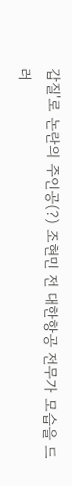갑질'로 논란의 주인공(?) 조현민 전 대한항공 전무가 모습을 드러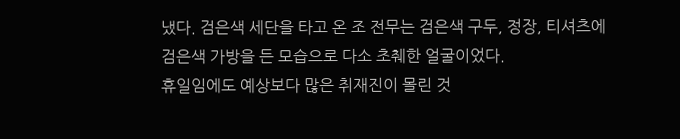냈다. 검은색 세단을 타고 온 조 전무는 검은색 구두, 정장, 티셔츠에 검은색 가방을 든 모습으로 다소 초췌한 얼굴이었다.
휴일임에도 예상보다 많은 취재진이 몰린 것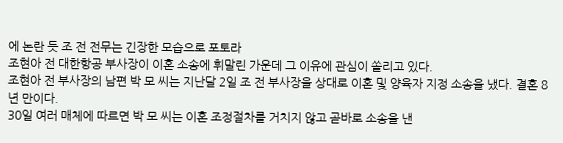에 논란 듯 조 전 전무는 긴장한 모습으로 포토라
조현아 전 대한항공 부사장이 이혼 소송에 휘말린 가운데 그 이유에 관심이 쏠리고 있다.
조현아 전 부사장의 남편 박 모 씨는 지난달 2일 조 전 부사장을 상대로 이혼 및 양육자 지정 소송을 냈다. 결혼 8년 만이다.
30일 여러 매체에 따르면 박 모 씨는 이혼 조정절차를 거치지 않고 곧바로 소송을 낸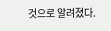것으로 알려졌다.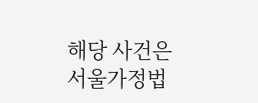해당 사건은 서울가정법